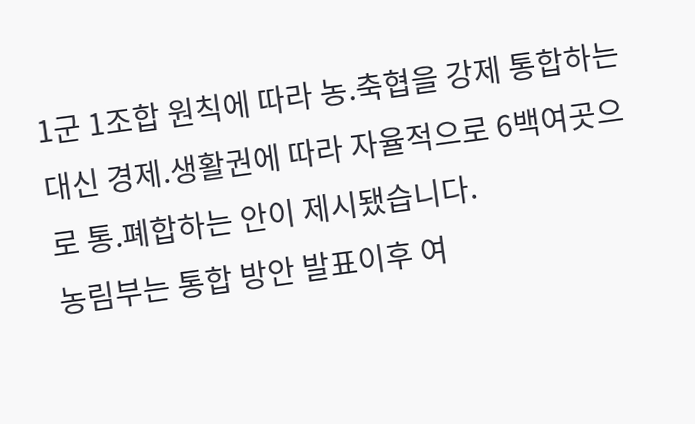1군 1조합 원칙에 따라 농.축협을 강제 통합하는 대신 경제.생활권에 따라 자율적으로 6백여곳으로 통.폐합하는 안이 제시됐습니다.
농림부는 통합 방안 발표이후 여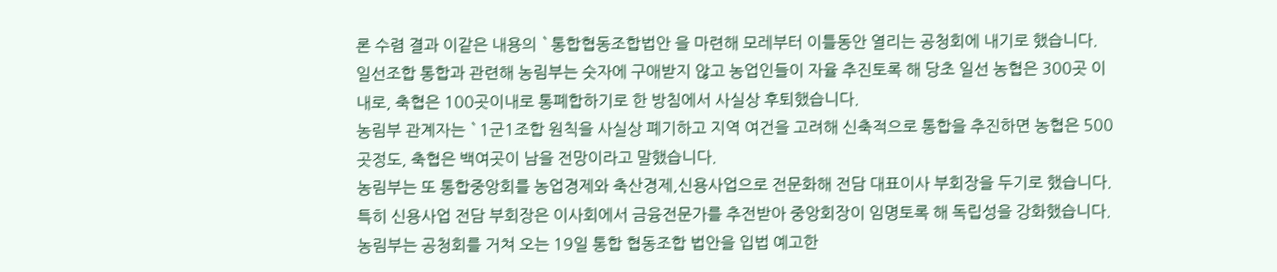론 수렴 결과 이같은 내용의 `통합협동조합법안 을 마련해 모레부터 이틀동안 열리는 공청회에 내기로 했습니다.
일선조합 통합과 관련해 농림부는 숫자에 구애받지 않고 농업인들이 자율 추진토록 해 당초 일선 농협은 300곳 이내로, 축협은 100곳이내로 통폐합하기로 한 방침에서 사실상 후퇴했습니다.
농림부 관계자는 `1군1조합 원칙을 사실상 폐기하고 지역 여건을 고려해 신축적으로 통합을 추진하면 농협은 500곳정도, 축협은 백여곳이 남을 전망이라고 말했습니다.
농림부는 또 통합중앙회를 농업경제와 축산경제,신용사업으로 전문화해 전담 대표이사 부회장을 두기로 했습니다.
특히 신용사업 전담 부회장은 이사회에서 금융전문가를 추전받아 중앙회장이 임명토록 해 독립성을 강화했습니다.
농림부는 공청회를 거쳐 오는 19일 통합 협동조합 법안을 입법 예고한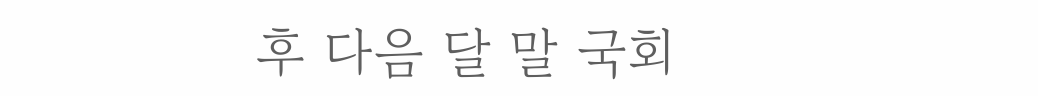후 다음 달 말 국회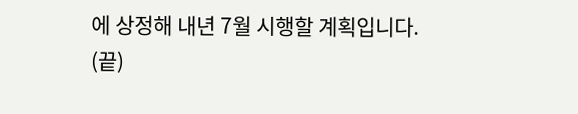에 상정해 내년 7월 시행할 계획입니다.
(끝)